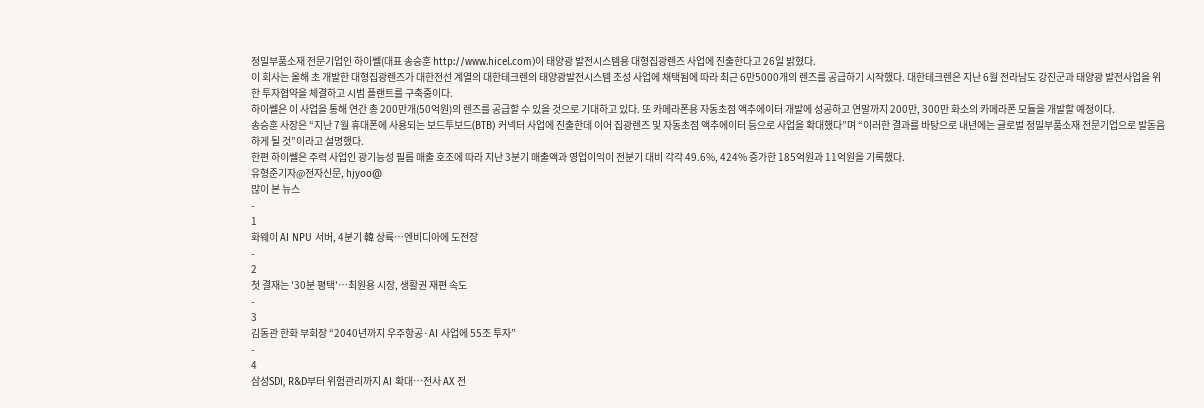정밀부품소재 전문기업인 하이쎌(대표 송승훈 http://www.hicel.com)이 태양광 발전시스템용 대형집광렌즈 사업에 진출한다고 26일 밝혔다.
이 회사는 올해 초 개발한 대형집광렌즈가 대한전선 계열의 대한테크렌의 태양광발전시스템 조성 사업에 채택됨에 따라 최근 6만5000개의 렌즈를 공급하기 시작했다. 대한테크렌은 지난 6월 전라남도 강진군과 태양광 발전사업을 위한 투자협약을 체결하고 시범 플랜트를 구축중이다.
하이쎌은 이 사업을 통해 연간 총 200만개(50억원)의 렌즈를 공급할 수 있을 것으로 기대하고 있다. 또 카메라폰용 자동초점 액추에이터 개발에 성공하고 연말까지 200만, 300만 화소의 카메라폰 모듈을 개발할 예정이다.
송승훈 사장은 “지난 7월 휴대폰에 사용되는 보드투보드(BTB) 커넥터 사업에 진출한데 이어 집광렌즈 및 자동초점 액추에이터 등으로 사업을 확대했다”며 “이러한 결과를 바탕으로 내년에는 글로벌 정밀부품소재 전문기업으로 발돋음하게 될 것”이라고 설명했다.
한편 하이쎌은 주력 사업인 광기능성 필름 매출 호조에 따라 지난 3분기 매출액과 영업이익이 전분기 대비 각각 49.6%, 424% 증가한 185억원과 11억원을 기록했다.
유형준기자@전자신문, hjyoo@
많이 본 뉴스
-
1
화웨이 AI NPU 서버, 4분기 韓 상륙…엔비디아에 도전장
-
2
첫 결재는 '30분 평택'…최원용 시장, 생활권 재편 속도
-
3
김동관 한화 부회장 “2040년까지 우주항공·AI 사업에 55조 투자”
-
4
삼성SDI, R&D부터 위험관리까지 AI 확대…전사 AX 전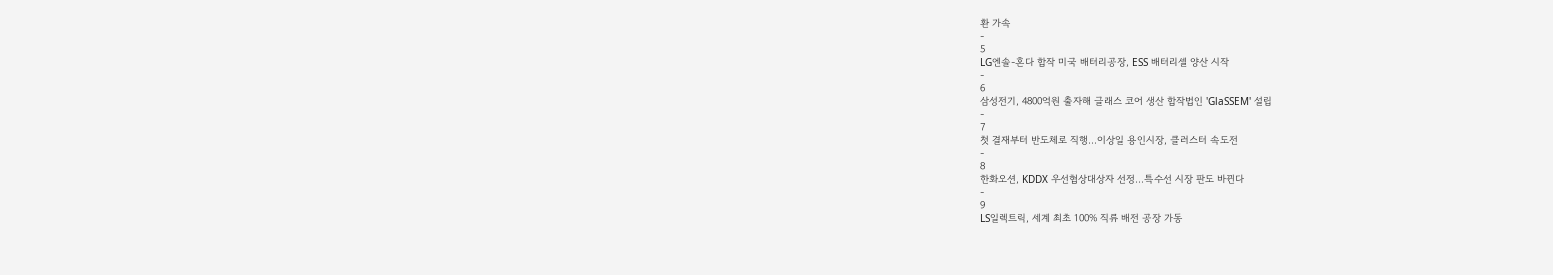환 가속
-
5
LG엔솔-혼다 합작 미국 배터리공장, ESS 배터리셀 양산 시작
-
6
삼성전기, 4800억원 출자해 글래스 코어 생산 합작법인 'GlaSSEM' 설립
-
7
첫 결재부터 반도체로 직행…이상일 용인시장, 클러스터 속도전
-
8
한화오션, KDDX 우선협상대상자 선정…특수선 시장 판도 바뀐다
-
9
LS일렉트릭, 세계 최초 100% 직류 배전 공장 가동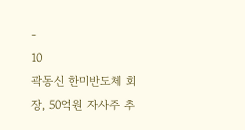-
10
곽동신 한미반도체 회장, 50억원 자사주 추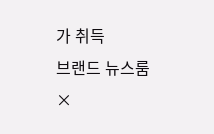가 취득
브랜드 뉴스룸
×